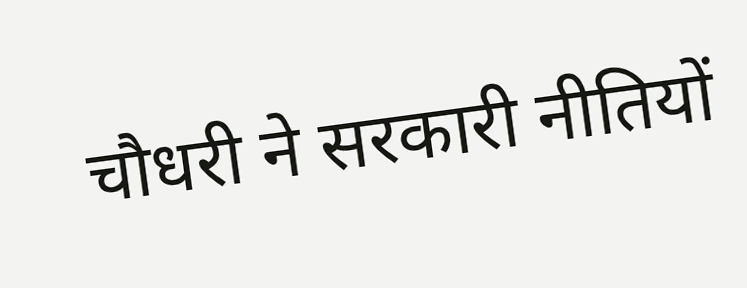चौधरी ने सरकारी नीतियों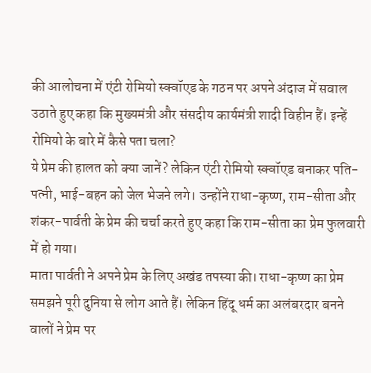की आलोचना में एंटी रोमियो स्क्वॉएड के गठन पर अपने अंदाज में सवाल उठाते हुए कहा कि मुख्यमंत्री और संसदीय कार्यमंत्री शादी विहीन हैं। इन्हें रोमियो के बारे में कैसे पता चला?
ये प्रेम की हालत को क्या जानें? लेकिन एंटी रोमियो स्क्वॉएड बनाकर पति-पत्नी, भाई-बहन को जेल भेजने लगे। उन्होंने राधा-कृष्ण, राम-सीता और शंकर-पार्वती के प्रेम की चर्चा करते हुए कहा कि राम-सीता का प्रेम फुलवारी में हो गया।
माता पार्वती ने अपने प्रेम के लिए अखंड तपस्या की। राधा-कृष्ण का प्रेम समझने पूरी दुनिया से लोग आते हैं। लेकिन हिंदू धर्म का अलंबरदार बनने वालों ने प्रेम पर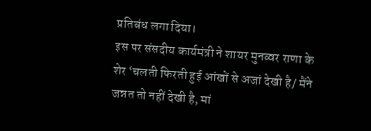प्रतिबंध लगा दिया।
इस पर संसदीय कार्यमंत्री ने शायर मुनव्वर राणा के शेर ‘चलती फिरती हुई आंखों से अजां देखी है/ मैंने जन्नत तो नहीं देखी है, मां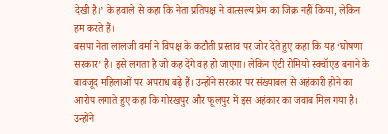देखी है।’ के हवाले से कहा कि नेता प्रतिपक्ष ने वात्सल्य प्रेम का जिक्र नहीं किया, लेकिन हम करते हैं।
बसपा नेता लालजी वर्मा ने विपक्ष के कटौती प्रस्ताव पर जोर देते हुए कहा कि यह ‘घोषणा सरकार’ है। इसे लगता है जो कह देंगे वह हो जाएगा। लेकिन एंटी रोमियो स्क्वॉएड बनाने के बावजूद महिलाओं पर अपराध बढ़े हैं। उन्होंने सरकार पर संख्याबल से अहंकारी होने का आरोप लगाते हुए कहा कि गोरखपुर और फूलपुर में इस अहंकार का जवाब मिल गया है। उन्होंने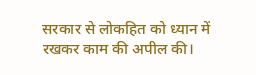सरकार से लोकहित को ध्यान में रखकर काम की अपील की।